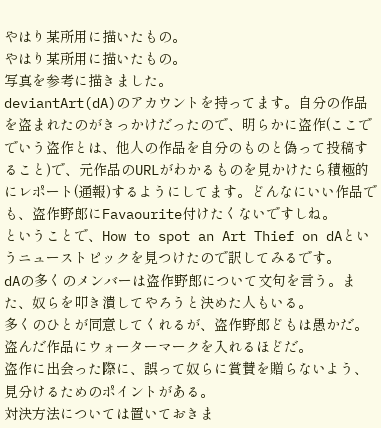やはり某所用に描いたもの。
やはり某所用に描いたもの。
写真を参考に描きました。
deviantArt(dA)のアカウントを持ってます。自分の作品を盗まれたのがきっかけだったので、明らかに盗作(ここででいう盗作とは、他人の作品を自分のものと偽って投稿すること)で、元作品のURLがわかるものを見かけたら積極的にレポート(通報)するようにしてます。どんなにいい作品でも、盗作野郎にFavaourite付けたくないですしね。
ということで、How to spot an Art Thief on dAというニューストピックを見つけたので訳してみるです。
dAの多くのメンバーは盗作野郎について文句を言う。また、奴らを叩き潰してやろうと決めた人もいる。
多くのひとが同意してくれるが、盗作野郎どもは愚かだ。盗んだ作品にウォーターマークを入れるほどだ。
盗作に出会った際に、誤って奴らに賞賛を贈らないよう、見分けるためのポイントがある。
対決方法については置いておきま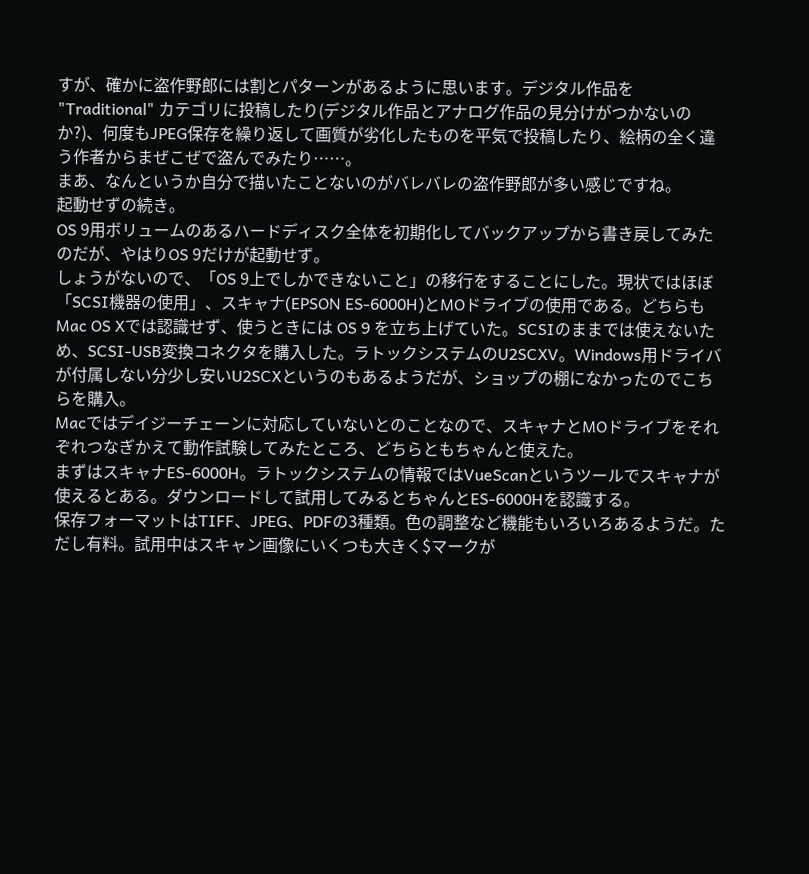すが、確かに盗作野郎には割とパターンがあるように思います。デジタル作品を "Traditional" カテゴリに投稿したり(デジタル作品とアナログ作品の見分けがつかないのか?)、何度もJPEG保存を繰り返して画質が劣化したものを平気で投稿したり、絵柄の全く違う作者からまぜこぜで盗んでみたり……。
まあ、なんというか自分で描いたことないのがバレバレの盗作野郎が多い感じですね。
起動せずの続き。
OS 9用ボリュームのあるハードディスク全体を初期化してバックアップから書き戻してみたのだが、やはりOS 9だけが起動せず。
しょうがないので、「OS 9上でしかできないこと」の移行をすることにした。現状ではほぼ「SCSI機器の使用」、スキャナ(EPSON ES-6000H)とMOドライブの使用である。どちらもMac OS Xでは認識せず、使うときには OS 9 を立ち上げていた。SCSIのままでは使えないため、SCSI-USB変換コネクタを購入した。ラトックシステムのU2SCXV。Windows用ドライバが付属しない分少し安いU2SCXというのもあるようだが、ショップの棚になかったのでこちらを購入。
Macではデイジーチェーンに対応していないとのことなので、スキャナとMOドライブをそれぞれつなぎかえて動作試験してみたところ、どちらともちゃんと使えた。
まずはスキャナES-6000H。ラトックシステムの情報ではVueScanというツールでスキャナが使えるとある。ダウンロードして試用してみるとちゃんとES-6000Hを認識する。
保存フォーマットはTIFF、JPEG、PDFの3種類。色の調整など機能もいろいろあるようだ。ただし有料。試用中はスキャン画像にいくつも大きく$マークが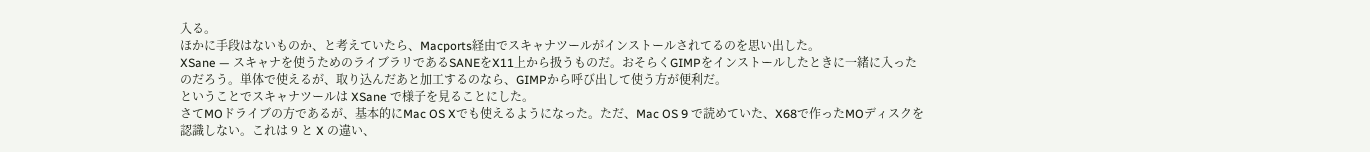入る。
ほかに手段はないものか、と考えていたら、Macports経由でスキャナツールがインストールされてるのを思い出した。
XSane — スキャナを使うためのライブラリであるSANEをX11上から扱うものだ。おそらくGIMPをインストールしたときに一緒に入ったのだろう。単体で使えるが、取り込んだあと加工するのなら、GIMPから呼び出して使う方が便利だ。
ということでスキャナツールは XSane で様子を見ることにした。
さてMOドライブの方であるが、基本的にMac OS Xでも使えるようになった。ただ、Mac OS 9 で読めていた、X68で作ったMOディスクを認識しない。これは 9 と X の違い、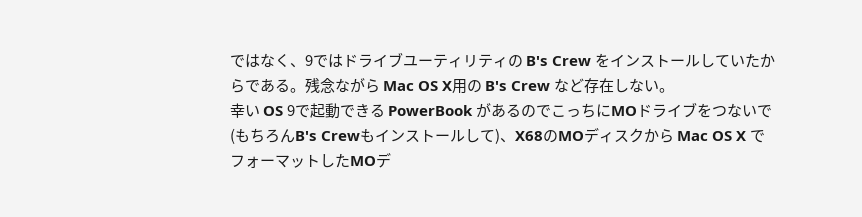ではなく、9ではドライブユーティリティの B's Crew をインストールしていたからである。残念ながら Mac OS X用の B's Crew など存在しない。
幸い OS 9で起動できる PowerBook があるのでこっちにMOドライブをつないで(もちろんB's Crewもインストールして)、X68のMOディスクから Mac OS X でフォーマットしたMOデ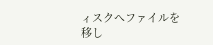ィスクへファイルを移し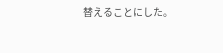替えることにした。